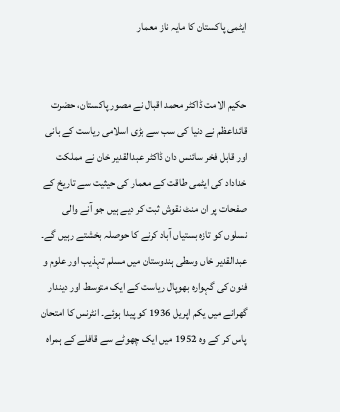ایٹمی پاکستان کا مایہ ناز معمار


حکیم الامت ڈاکٹر محمد اقبال نے مصور پاکستان، حضرت قائداعظم نے دنیا کی سب سے بڑی اسلامی ریاست کے بانی اور قابل فخر سائنس دان ڈاکٹر عبدالقدیر خان نے مملکت خداداد کی ایٹمی طاقت کے معمار کی حیثیت سے تاریخ کے صفحات پر ان منٹ نقوش ثبت کر دیے ہیں جو آنے والی نسلوں کو تازہ بستیاں آباد کرنے کا حوصلہ بخشتے رہیں گے۔ عبدالقدیر خاں وسطی ہندوستان میں مسلم تہذیب اور علوم و فنون کی گہوارہ بھوپال ریاست کے ایک متوسط اور دیندار گھرانے میں یکم اپریل 1936 کو پیدا ہوئے۔ انٹرنس کا امتحان پاس کر کے وہ 1952 میں ایک چھوٹے سے قافلے کے ہمراہ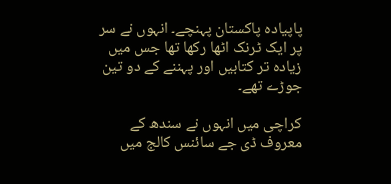پاپیادہ پاکستان پہنچے۔ انہوں نے سر پر ایک ٹرنک اٹھا رکھا تھا جس میں زیادہ تر کتابیں اور پہننے کے دو تین جوڑے تھے۔

کراچی میں انہوں نے سندھ کے معروف ڈی جے سائنس کالج میں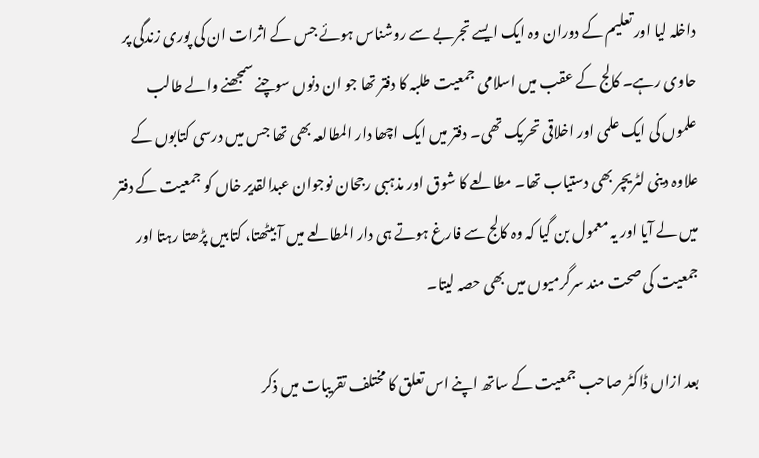داخلہ لیا اور تعلیم کے دوران وہ ایک ایسے تجربے سے روشناس ہوئے جس کے اثرات ان کی پوری زندگی پر حاوی رہے۔ کالج کے عقب میں اسلامی جمعیت طلبہ کا دفتر تھا جو ان دنوں سوچنے سمجھنے والے طالب علموں کی ایک علمی اور اخلاقی تحریک تھی۔ دفتر میں ایک اچھا دار المطالعہ بھی تھا جس میں درسی کتابوں کے علاوہ دینی لٹریچر بھی دستیاب تھا۔ مطالعے کا شوق اور مذہبی رجحان نوجوان عبدالقدیر خاں کو جمعیت کے دفتر میں لے آیا اور یہ معمول بن گیا کہ وہ کالج سے فارغ ہوتے ہی دار المطالعے میں آ بیٹھتا، کتابیں پڑھتا رہتا اور جمعیت کی صحت مند سرگرمیوں میں بھی حصہ لیتا۔

بعد ازاں ڈاکٹر صاحب جمعیت کے ساتھ اپنے اس تعلق کا مختلف تقریبات میں ذکر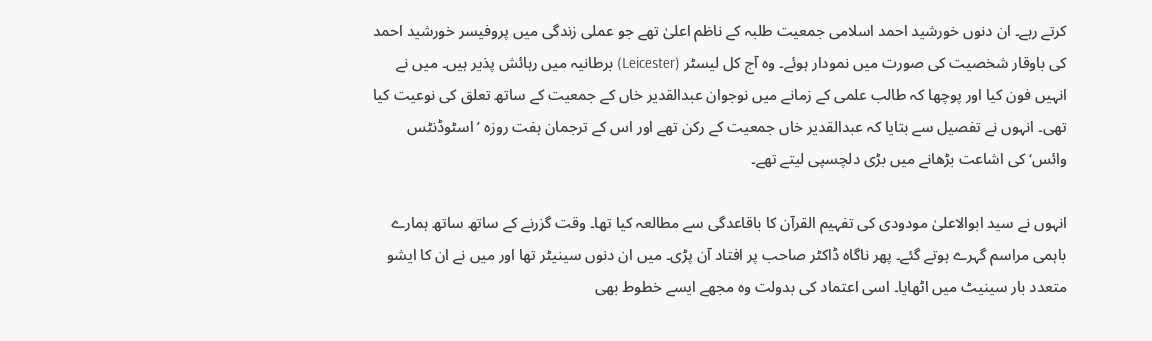کرتے رہے۔ ان دنوں خورشید احمد اسلامی جمعیت طلبہ کے ناظم اعلیٰ تھے جو عملی زندگی میں پروفیسر خورشید احمد کی باوقار شخصیت کی صورت میں نمودار ہوئے۔ وہ آج کل لیسٹر (Leicester) برطانیہ میں رہائش پذیر ہیں۔ میں نے انہیں فون کیا اور پوچھا کہ طالب علمی کے زمانے میں نوجوان عبدالقدیر خاں کے جمعیت کے ساتھ تعلق کی نوعیت کیا تھی۔ انہوں نے تفصیل سے بتایا کہ عبدالقدیر خاں جمعیت کے رکن تھے اور اس کے ترجمان ہفت روزہ ’اسٹوڈنٹس وائس‘ کی اشاعت بڑھانے میں بڑی دلچسپی لیتے تھے۔

انہوں نے سید ابوالاعلیٰ مودودی کی تفہیم القرآن کا باقاعدگی سے مطالعہ کیا تھا۔ وقت گزرنے کے ساتھ ساتھ ہمارے باہمی مراسم گہرے ہوتے گئے۔ پھر ناگاہ ڈاکٹر صاحب پر افتاد آن پڑی۔ میں ان دنوں سینیٹر تھا اور میں نے ان کا ایشو متعدد بار سینیٹ میں اٹھایا۔ اسی اعتماد کی بدولت وہ مجھے ایسے خطوط بھی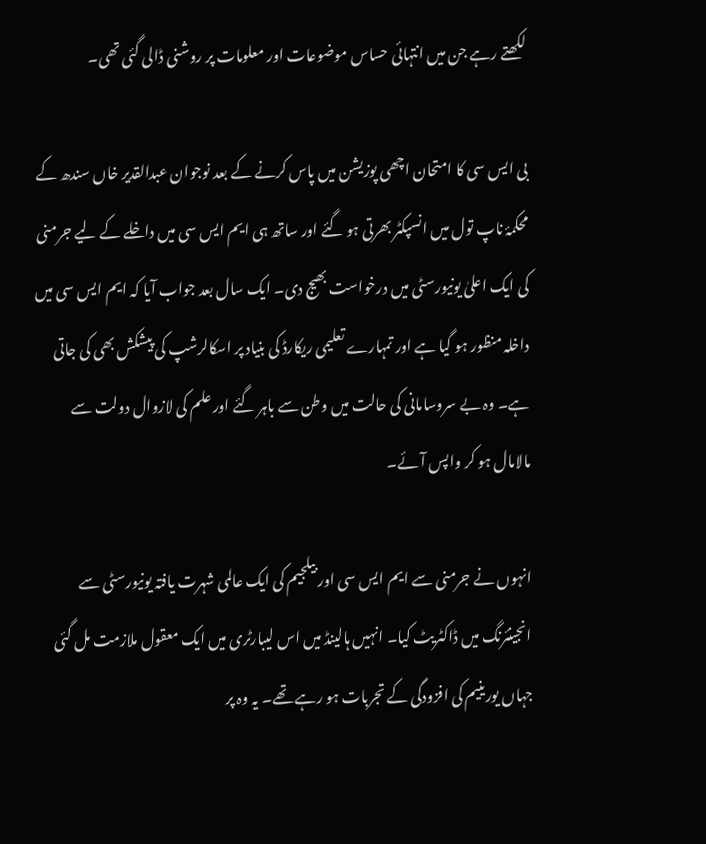لکھتے رہے جن میں انتہائی حساس موضوعات اور معلومات پر روشنی ڈالی گئی تھی۔

بی ایس سی کا امتحان اچھی پوزیشن میں پاس کرنے کے بعد نوجوان عبدالقدیر خاں سندھ کے محکمۂ ناپ تول میں انسپکٹر بھرتی ہو گئے اور ساتھ ہی ایم ایس سی میں داخلے کے لیے جرمنی کی ایک اعلیٰ یونیورسٹی میں درخواست بھیج دی۔ ایک سال بعد جواب آیا کہ ایم ایس سی میں داخلہ منظور ہو گیا ہے اور تمہارے تعلیمی ریکارڈ کی بنیاد پر اسکالرشپ کی پیشکش بھی کی جاتی ہے۔ وہ بے سروسامانی کی حالت میں وطن سے باہر گئے اور علم کی لازوال دولت سے مالامال ہو کر واپس آئے۔

انہوں نے جرمنی سے ایم ایس سی اور بیلجیم کی ایک عالمی شہرت یافتہ یونیورسٹی سے انجینئرنگ میں ڈاکٹریٹ کیا۔ انہیں ہالینڈ میں اس لیبارٹری میں ایک معقول ملازمت مل گئی جہاں یورینیم کی افزودگی کے تجربات ہو رہے تھے۔ یہ وہ پر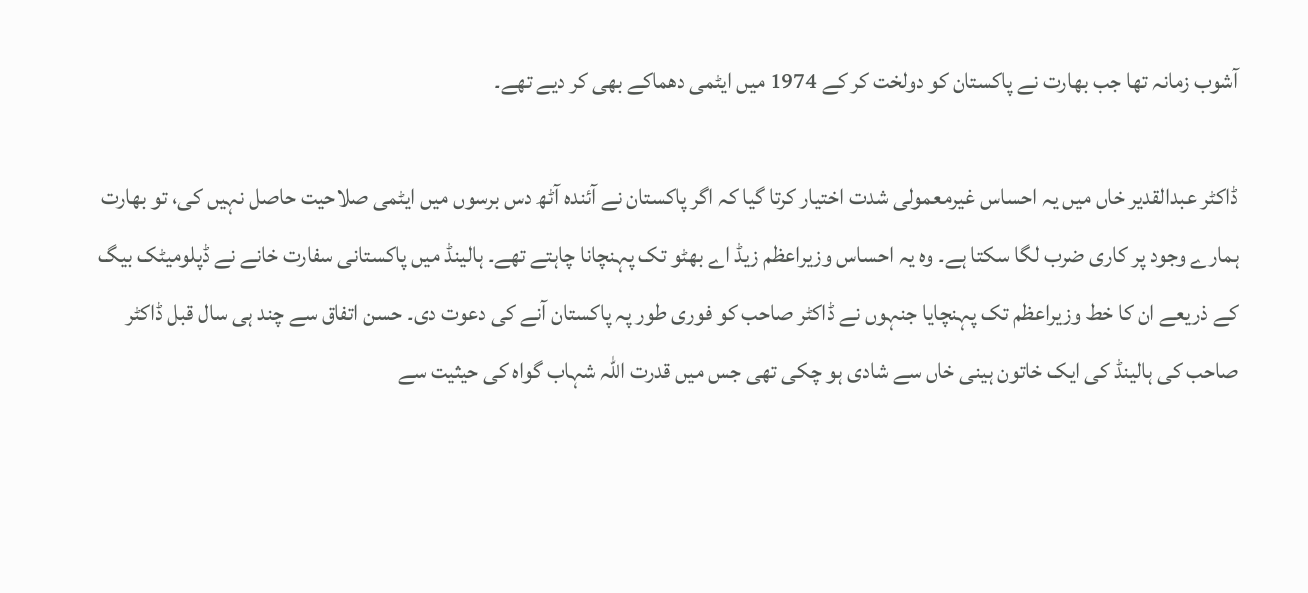آشوب زمانہ تھا جب بھارت نے پاکستان کو دولخت کر کے 1974 میں ایٹمی دھماکے بھی کر دیے تھے۔

ڈاکٹر عبدالقدیر خاں میں یہ احساس غیرمعمولی شدت اختیار کرتا گیا کہ اگر پاکستان نے آئندہ آٹھ دس برسوں میں ایٹمی صلاحیت حاصل نہیں کی، تو بھارت ہمارے وجود پر کاری ضرب لگا سکتا ہے۔ وہ یہ احساس وزیراعظم زیڈ اے بھٹو تک پہنچانا چاہتے تھے۔ ہالینڈ میں پاکستانی سفارت خانے نے ڈپلومیٹک بیگ کے ذریعے ان کا خط وزیراعظم تک پہنچایا جنہوں نے ڈاکٹر صاحب کو فوری طور پہ پاکستان آنے کی دعوت دی۔ حسن اتفاق سے چند ہی سال قبل ڈاکٹر صاحب کی ہالینڈ کی ایک خاتون ہینی خاں سے شادی ہو چکی تھی جس میں قدرت اللہ شہاب گواہ کی حیثیت سے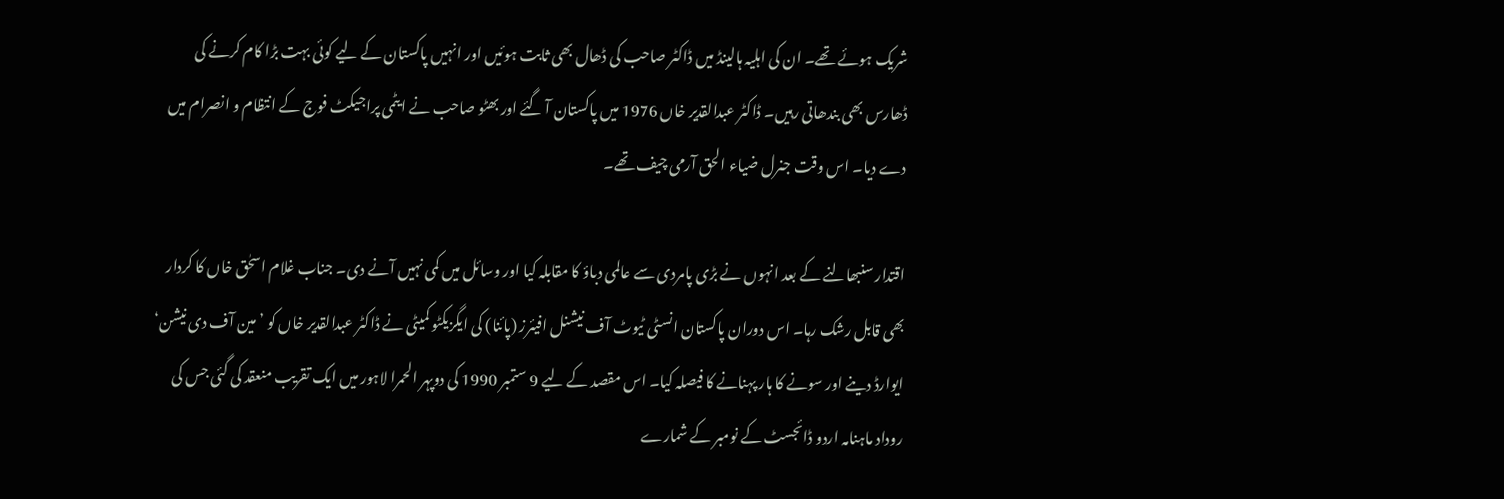شریک ہوئے تھے۔ ان کی اہلیہ ہالینڈ میں ڈاکٹر صاحب کی ڈھال بھی ثابت ہوئیں اور انہیں پاکستان کے لیے کوئی بہت بڑا کام کرنے کی ڈھارس بھی بندھاتی رہیں۔ ڈاکٹر عبدالقدیر خاں 1976 میں پاکستان آ گئے اور بھٹو صاحب نے ایٹمی پراجیکٹ فوج کے انتظام و انصرام میں دے دیا۔ اس وقت جنرل ضیاء الحق آرمی چیف تھے۔

اقتدار سنبھالنے کے بعد انہوں نے بڑی پامردی سے عالمی دباؤ کا مقابلہ کیا اور وسائل میں کمی نہیں آنے دی۔ جناب غلام اسحٰق خاں کا کردار بھی قابل رشک رہا۔ اس دوران پاکستان انسٹی ٹیوٹ آف نیشنل افیئرز (پائنا) کی ایگزیکٹو کمیٹی نے ڈاکٹر عبدالقدیر خاں کو ’مین آف دی نیشن‘ ایوارڈ دینے اور سونے کا ہار پہنانے کا فیصلہ کیا۔ اس مقصد کے لیے 9 ستمبر 1990 کی دوپہر الحمرا لاہور میں ایک تقریب منعقد کی گئی جس کی روداد ماہنامہ اردو ڈائجسٹ کے نومبر کے شمارے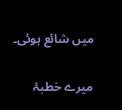میں شائع ہوئی۔

میرے خطبۂ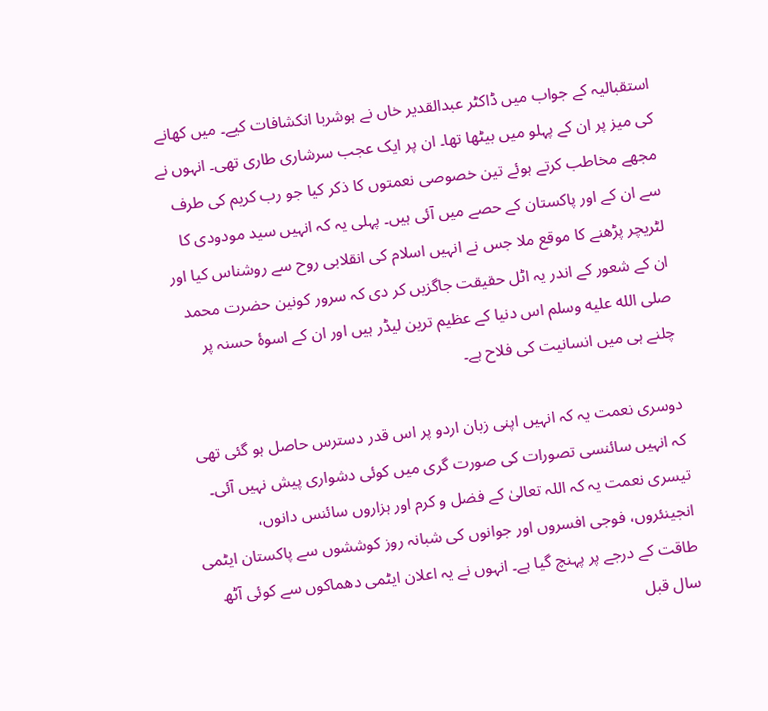استقبالیہ کے جواب میں ڈاکٹر عبدالقدیر خاں نے ہوشربا انکشافات کیے۔ میں کھانے کی میز پر ان کے پہلو میں بیٹھا تھا۔ ان پر ایک عجب سرشاری طاری تھی۔ انہوں نے مجھے مخاطب کرتے ہوئے تین خصوصی نعمتوں کا ذکر کیا جو رب کریم کی طرف سے ان کے اور پاکستان کے حصے میں آئی ہیں۔ پہلی یہ کہ انہیں سید مودودی کا لٹریچر پڑھنے کا موقع ملا جس نے انہیں اسلام کی انقلابی روح سے روشناس کیا اور ان کے شعور کے اندر یہ اٹل حقیقت جاگزیں کر دی کہ سرور کونین حضرت محمد صلى الله عليه وسلم اس دنیا کے عظیم ترین لیڈر ہیں اور ان کے اسوۂ حسنہ پر چلنے ہی میں انسانیت کی فلاح ہے۔

دوسری نعمت یہ کہ انہیں اپنی زبان اردو پر اس قدر دسترس حاصل ہو گئی تھی کہ انہیں سائنسی تصورات کی صورت گری میں کوئی دشواری پیش نہیں آئی۔ تیسری نعمت یہ کہ اللہ تعالیٰ کے فضل و کرم اور ہزاروں سائنس دانوں، انجینئروں، فوجی افسروں اور جوانوں کی شبانہ روز کوششوں سے پاکستان ایٹمی طاقت کے درجے پر پہنچ گیا ہے۔ انہوں نے یہ اعلان ایٹمی دھماکوں سے کوئی آٹھ سال قبل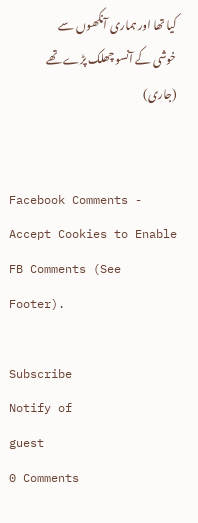کیا تھا اور ہماری آنکھوں سے خوشی کے آنسو چھلک پڑے تھے (جاری)


Facebook Comments - Accept Cookies to Enable FB Comments (See Footer).

Subscribe
Notify of
guest
0 Comments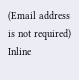(Email address is not required)
Inline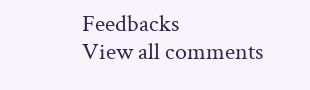Feedbacks
View all comments